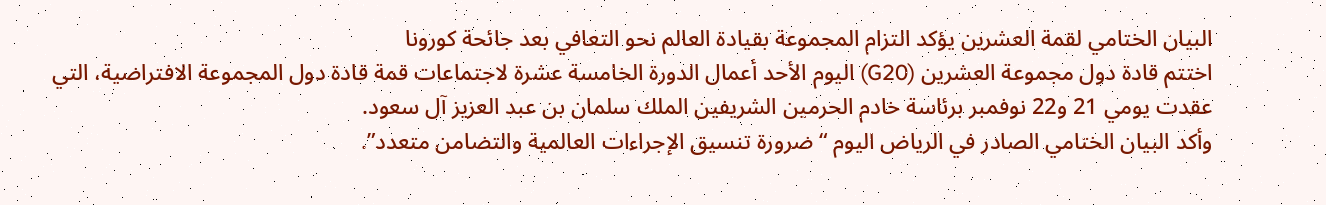البيان الختامي لقمة العشرين يؤكد التزام المجموعة بقيادة العالم نحو التعافي بعد جائحة كورونا
اختتم قادة دول مجموعة العشرين (G20) اليوم الأحد أعمال الدورة الخامسة عشرة لاجتماعات قمة قادة دول المجموعة الافتراضية، التي عقدت يومي 21 و22 نوفمبر برئاسة خادم الحرمين الشريفين الملك سلمان بن عبد العزيز آل سعود.
وأكد البيان الختامي الصادر في الرياض اليوم “ضرورة تنسيق الإجراءات العالمية والتضامن متعدد”.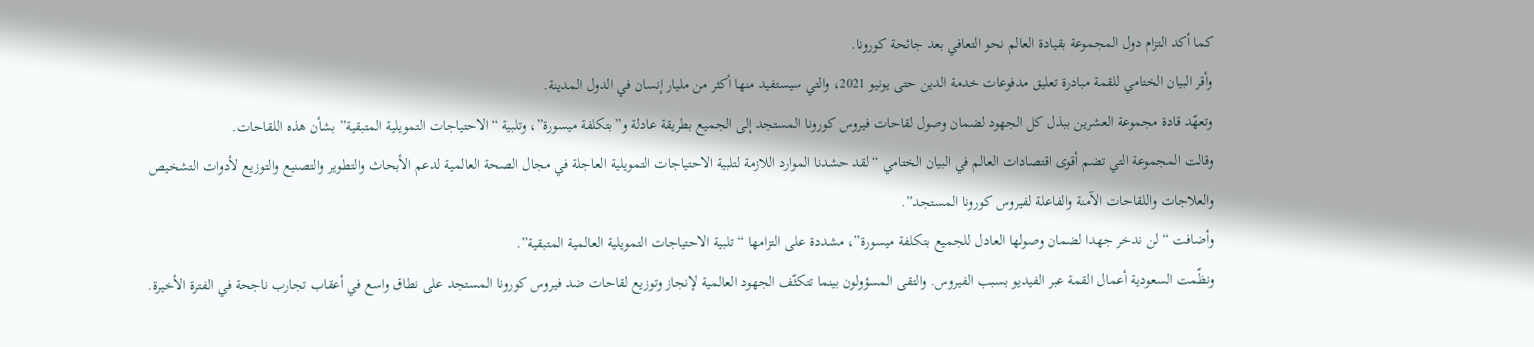كما أكد التزام دول المجموعة بقيادة العالم نحو التعافي بعد جائحة كورونا.
وأقر البيان الختامي للقمة مبادرة تعليق مدفوعات خدمة الدين حتى يونيو 2021، والتي سيستفيد منها أكثر من مليار إنسان في الدول المدينة.
وتعهّد قادة مجموعة العشرين ببذل كل الجهود لضمان وصول لقاحات فيروس كورونا المستجد إلى الجميع بطريقة عادلة و”بتكلفة ميسورة”، وتلبية “الاحتياجات التمويلية المتبقية” بشأن هذه اللقاحات.
وقالت المجموعة التي تضم أقوى اقتصادات العالم في البيان الختامي “لقد حشدنا الموارد اللازمة لتلبية الاحتياجات التمويلية العاجلة في مجال الصحة العالمية لدعم الأبحاث والتطوير والتصنيع والتوزيع لأدوات التشخيص والعلاجات واللقاحات الآمنة والفاعلة لفيروس كورونا المستجد”.
وأضافت “لن ندخر جهدا لضمان وصولها العادل للجميع بتكلفة ميسورة”، مشددة على التزامها “تلبية الاحتياجات التمويلية العالمية المتبقية”.
ونظّمت السعودية أعمال القمة عبر الفيديو بسبب الفيروس. والتقى المسؤولون بينما تتكثّف الجهود العالمية لإنجاز وتوزيع لقاحات ضد فيروس كورونا المستجد على نطاق واسع في أعقاب تجارب ناجحة في الفترة الأخيرة.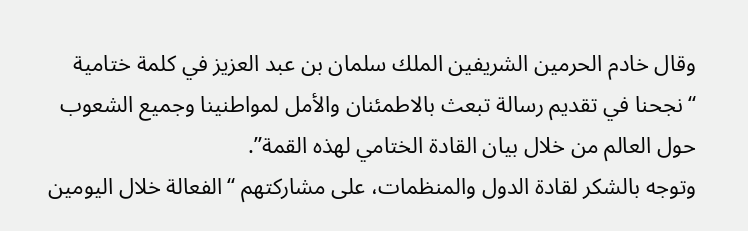وقال خادم الحرمين الشريفين الملك سلمان بن عبد العزيز في كلمة ختامية “نجحنا في تقديم رسالة تبعث بالاطمئنان والأمل لمواطنينا وجميع الشعوب حول العالم من خلال بيان القادة الختامي لهذه القمة”.
وتوجه بالشكر لقادة الدول والمنظمات، على مشاركتهم “الفعالة خلال اليومين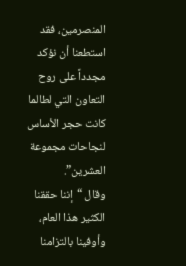المنصرمين، فقد استطعنا أن نؤكد مجدداً على روح التعاون التي لطالما كانت حجر الأساس لنجاحات مجموعة العشرين”.
وقال “إننا حققنا الكثير هذا العام، وأوفينا بالتزامنا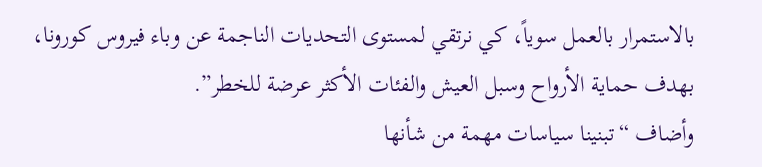بالاستمرار بالعمل سوياً، كي نرتقي لمستوى التحديات الناجمة عن وباء فيروس كورونا، بهدف حماية الأرواح وسبل العيش والفئات الأكثر عرضة للخطر”.
وأضاف “تبنينا سياسات مهمة من شأنها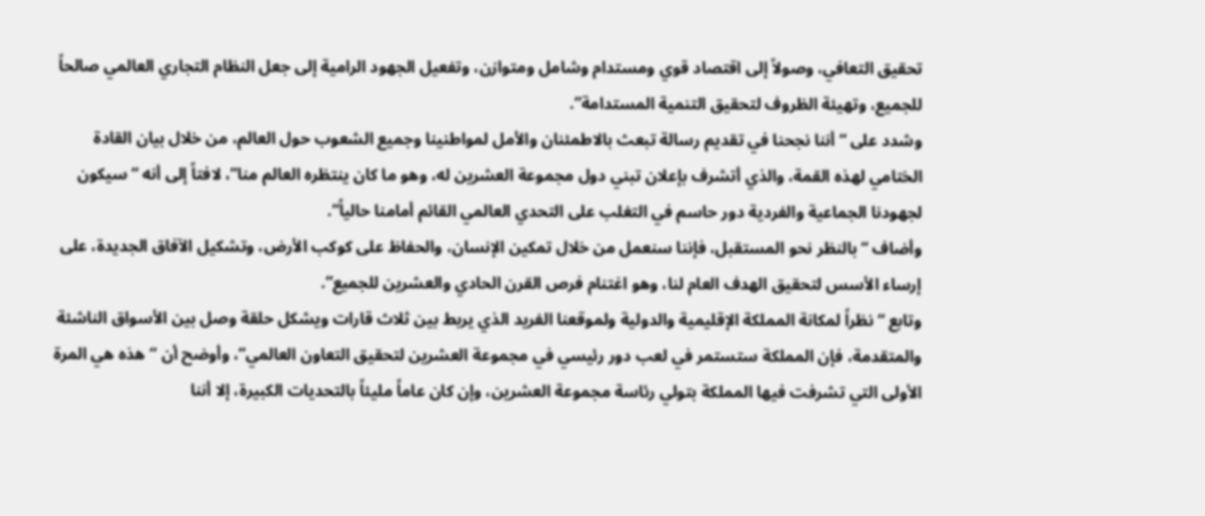تحقيق التعافي، وصولاً إلى اقتصاد قوي ومستدام وشامل ومتوازن، وتفعيل الجهود الرامية إلى جعل النظام التجاري العالمي صالحاً للجميع، وتهيئة الظروف لتحقيق التنمية المستدامة”.
وشدد على “أننا نجحنا في تقديم رسالة تبعث بالاطمئنان والأمل لمواطنينا وجميع الشعوب حول العالم، من خلال بيان القادة الختامي لهذه القمة، والذي أتشرف بإعلان تبني دول مجموعة العشرين له، وهو ما كان ينتظره العالم منا”، لافتاً إلى أنه “سيكون لجهودنا الجماعية والفردية دور حاسم في التغلب على التحدي العالمي القائم أمامنا حالياً”.
وأضاف “بالنظر نحو المستقبل، فإننا سنعمل من خلال تمكين الإنسان، والحفاظ على كوكب الأرض، وتشكيل الآفاق الجديدة، على إرساء الأسس لتحقيق الهدف العام لنا، وهو اغتنام فرص القرن الحادي والعشرين للجميع”.
وتابع “نظراً لمكانة المملكة الإقليمية والدولية ولموقعنا الفريد الذي يربط بين ثلاث قارات ويشكل حلقة وصل بين الأسواق الناشئة والمتقدمة، فإن المملكة ستستمر في لعب دور رئيسي في مجموعة العشرين لتحقيق التعاون العالمي”، وأوضح أن “هذه هي المرة الأولى التي تشرفت فيها المملكة بتولي رئاسة مجموعة العشرين، وإن كان عاماً مليئاً بالتحديات الكبيرة، إلا أننا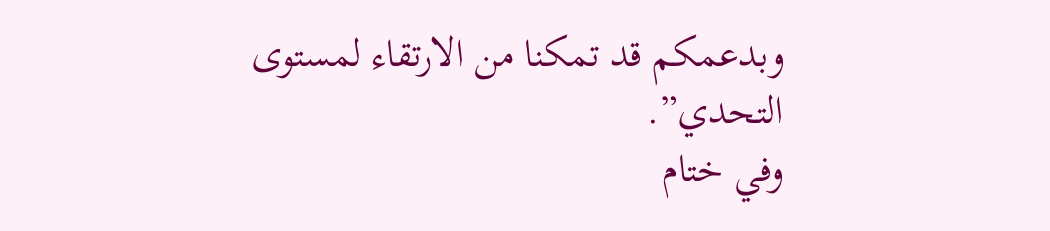وبدعمكم قد تمكنا من الارتقاء لمستوى التحدي”.
وفي ختام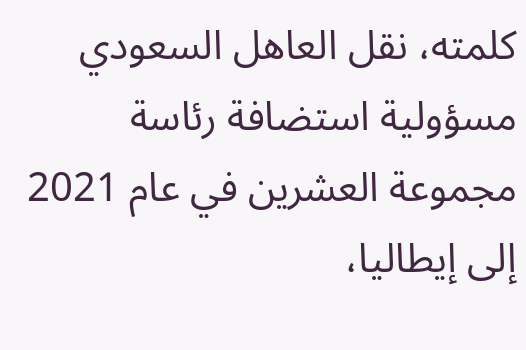كلمته، نقل العاهل السعودي مسؤولية استضافة رئاسة مجموعة العشرين في عام 2021 إلى إيطاليا،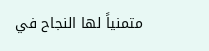متمنياً لها النجاح في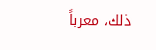ذلك، معرباً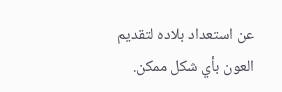عن استعداد بلاده لتقديم العون بأي شكل ممكن.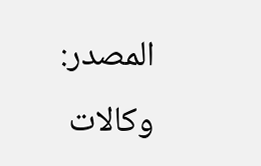المصدر: وكالات